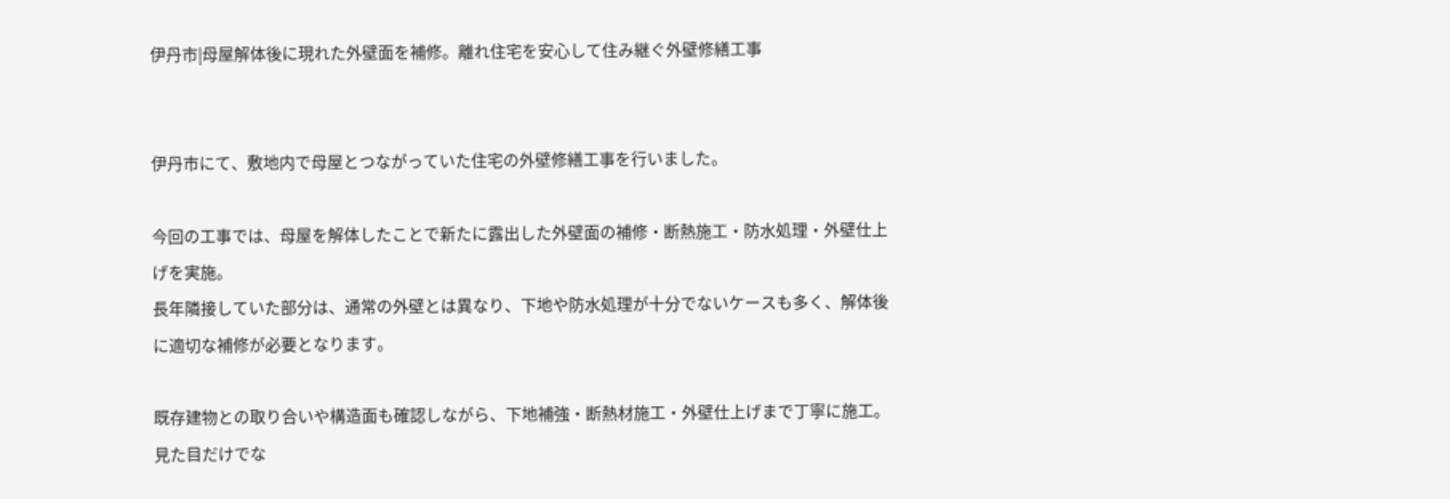伊丹市|母屋解体後に現れた外壁面を補修。離れ住宅を安心して住み継ぐ外壁修繕工事


伊丹市にて、敷地内で母屋とつながっていた住宅の外壁修繕工事を行いました。

今回の工事では、母屋を解体したことで新たに露出した外壁面の補修・断熱施工・防水処理・外壁仕上げを実施。
長年隣接していた部分は、通常の外壁とは異なり、下地や防水処理が十分でないケースも多く、解体後に適切な補修が必要となります。

既存建物との取り合いや構造面も確認しながら、下地補強・断熱材施工・外壁仕上げまで丁寧に施工。
見た目だけでな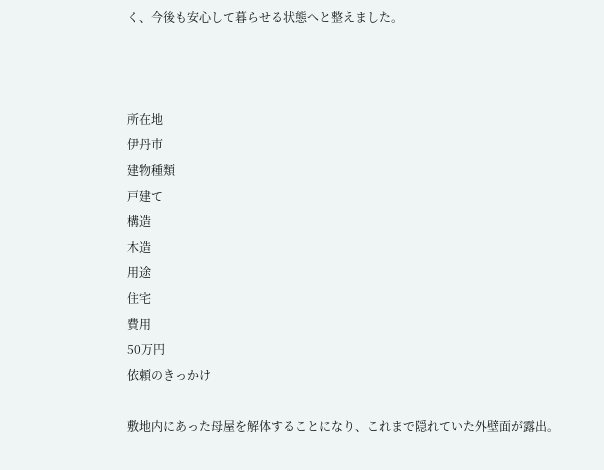く、今後も安心して暮らせる状態へと整えました。



所在地
伊丹市
建物種類
戸建て
構造
木造
用途
住宅
費用
50万円
依頼のきっかけ

敷地内にあった母屋を解体することになり、これまで隠れていた外壁面が露出。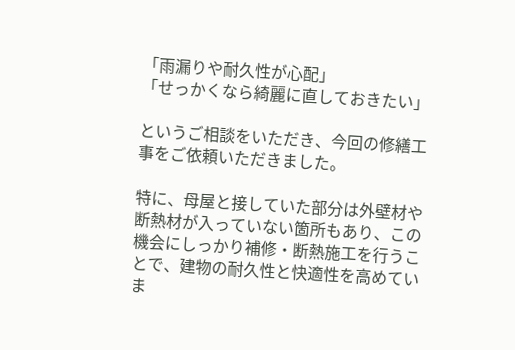「雨漏りや耐久性が心配」
「せっかくなら綺麗に直しておきたい」

というご相談をいただき、今回の修繕工事をご依頼いただきました。

特に、母屋と接していた部分は外壁材や断熱材が入っていない箇所もあり、この機会にしっかり補修・断熱施工を行うことで、建物の耐久性と快適性を高めていま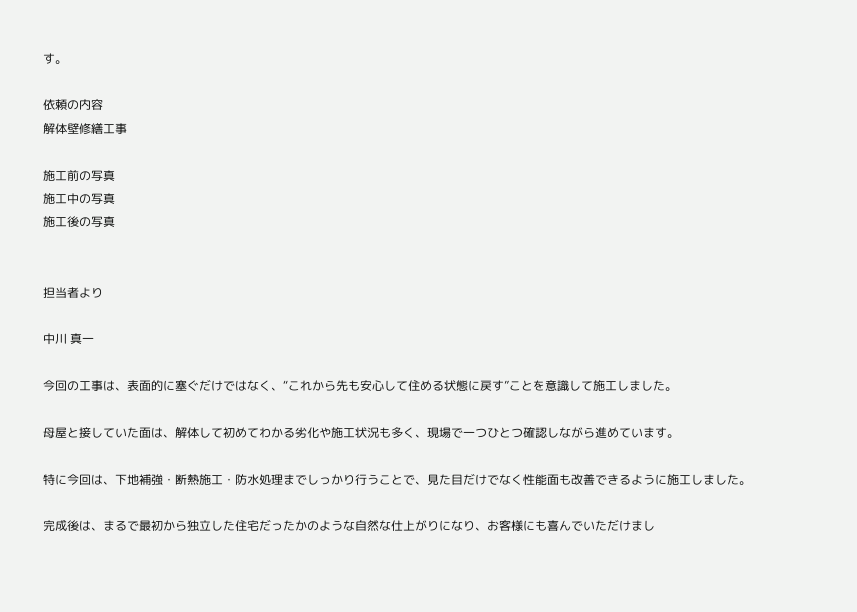す。

依頼の内容
解体壁修繕工事

施工前の写真
施工中の写真
施工後の写真


担当者より

中川 真一

今回の工事は、表面的に塞ぐだけではなく、“これから先も安心して住める状態に戻す”ことを意識して施工しました。

母屋と接していた面は、解体して初めてわかる劣化や施工状況も多く、現場で一つひとつ確認しながら進めています。

特に今回は、下地補強・断熱施工・防水処理までしっかり行うことで、見た目だけでなく性能面も改善できるように施工しました。

完成後は、まるで最初から独立した住宅だったかのような自然な仕上がりになり、お客様にも喜んでいただけまし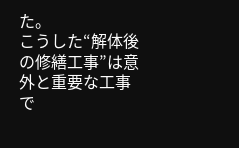た。
こうした“解体後の修繕工事”は意外と重要な工事で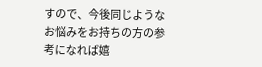すので、今後同じようなお悩みをお持ちの方の参考になれば嬉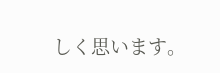しく思います。